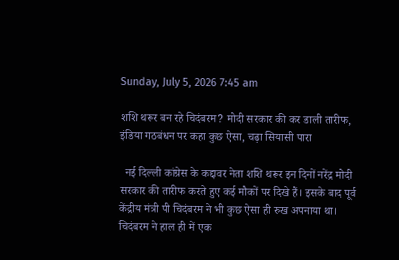Sunday, July 5, 2026 7:45 am

शशि थरूर बन रहे चिदंबरम? मोदी सरकार की कर डाली तारीफ, इंडिया गठबंधन पर कहा कुछ ऐसा, चढ़ा सियासी पारा

  नई दिल्ली कांग्रेस के कद्दावर नेता शशि थरूर इन दिनों नरेंद्र मोदी सरकार की तारीफ करते हुए कई मौकों पर दिखे हैं। इसके बाद पूर्व केंद्रीय मंत्री पी चिदंबरम ने भी कुछ ऐसा ही रुख अपनाया था। चिदंबरम ने हाल ही में एक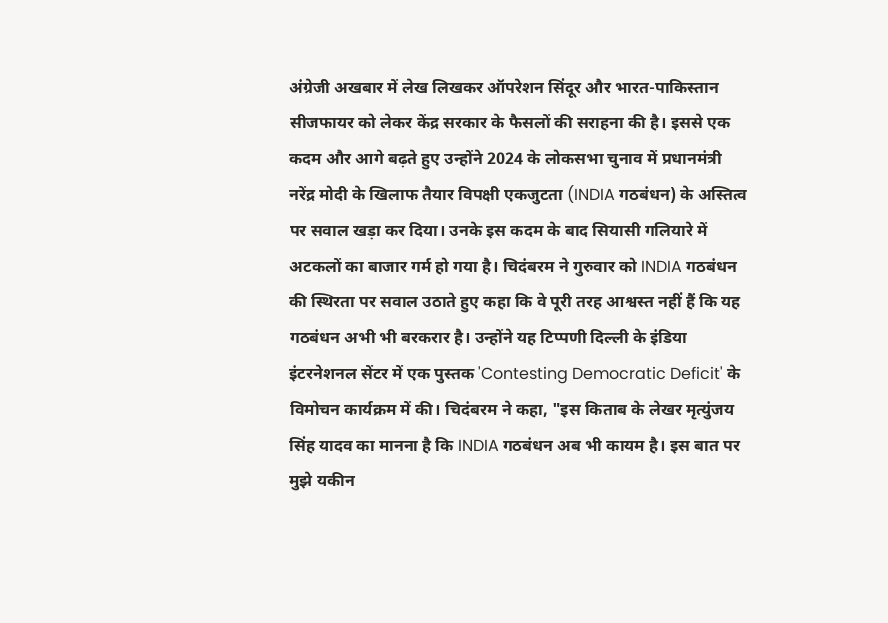अंग्रेजी अखबार में लेख लिखकर ऑपरेशन सिंदूर और भारत-पाकिस्तान सीजफायर को लेकर केंद्र सरकार के फैसलों की सराहना की है। इससे एक कदम और आगे बढ़ते हुए उन्होंने 2024 के लोकसभा चुनाव में प्रधानमंत्री नरेंद्र मोदी के खिलाफ तैयार विपक्षी एकजुटता (INDIA गठबंधन) के अस्तित्व पर सवाल खड़ा कर दिया। उनके इस कदम के बाद सियासी गलियारे में अटकलों का बाजार गर्म हो गया है। चिदंबरम ने गुरुवार को INDIA गठबंधन की स्थिरता पर सवाल उठाते हुए कहा कि वे पूरी तरह आश्वस्त नहीं हैं कि यह गठबंधन अभी भी बरकरार है। उन्होंने यह टिप्पणी दिल्ली के इंडिया इंटरनेशनल सेंटर में एक पुस्तक 'Contesting Democratic Deficit' के विमोचन कार्यक्रम में की। चिदंबरम ने कहा, "इस किताब के लेखर मृत्युंजय सिंह यादव का मानना है कि INDIA गठबंधन अब भी कायम है। इस बात पर मुझे यकीन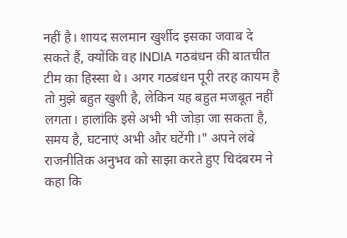नहीं है। शायद सलमान खुर्शीद इसका जवाब दे सकते हैं, क्योंकि वह INDIA गठबंधन की बातचीत टीम का हिस्सा थे। अगर गठबंधन पूरी तरह कायम है तो मुझे बहुत खुशी है, लेकिन यह बहुत मजबूत नहीं लगता। हालांकि इसे अभी भी जोड़ा जा सकता है, समय है, घटनाएं अभी और घटेंगी।" अपने लंबे राजनीतिक अनुभव को साझा करते हुए चिदंबरम ने कहा कि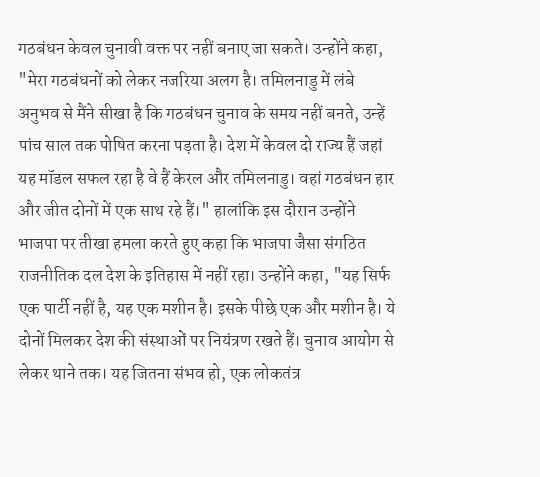गठबंधन केवल चुनावी वक्त पर नहीं बनाए जा सकते। उन्होंने कहा, "मेरा गठबंधनों को लेकर नजरिया अलग है। तमिलनाडु में लंबे अनुभव से मैंने सीखा है कि गठबंधन चुनाव के समय नहीं बनते, उन्हें पांच साल तक पोषित करना पड़ता है। देश में केवल दो राज्य हैं जहां यह मॉडल सफल रहा है वे हैं केरल और तमिलनाडु। वहां गठबंधन हार और जीत दोनों में एक साथ रहे हैं।" हालांकि इस दौरान उन्होंने भाजपा पर तीखा हमला करते हुए कहा कि भाजपा जैसा संगठित राजनीतिक दल देश के इतिहास में नहीं रहा। उन्होंने कहा, "यह सिर्फ एक पार्टी नहीं है, यह एक मशीन है। इसके पीछे एक और मशीन है। ये दोनों मिलकर देश की संस्थाओं पर नियंत्रण रखते हैं। चुनाव आयोग से लेकर थाने तक। यह जितना संभव हो, एक लोकतंत्र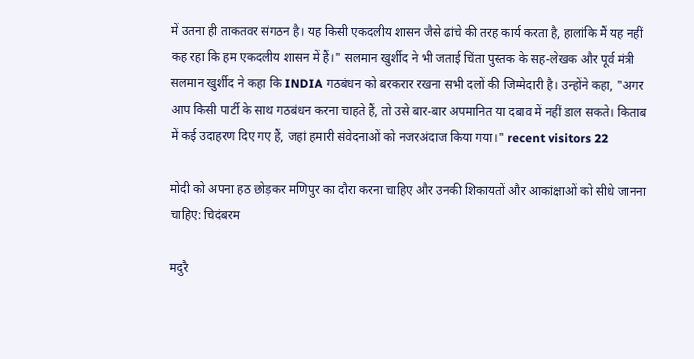में उतना ही ताकतवर संगठन है। यह किसी एकदलीय शासन जैसे ढांचे की तरह कार्य करता है, हालांकि मैं यह नहीं कह रहा कि हम एकदलीय शासन में हैं।" सलमान खुर्शीद ने भी जताई चिंता पुस्तक के सह-लेखक और पूर्व मंत्री सलमान खुर्शीद ने कहा कि INDIA गठबंधन को बरकरार रखना सभी दलों की जिम्मेदारी है। उन्होंने कहा, "अगर आप किसी पार्टी के साथ गठबंधन करना चाहते हैं, तो उसे बार-बार अपमानित या दबाव में नहीं डाल सकते। किताब में कई उदाहरण दिए गए हैं, जहां हमारी संवेदनाओं को नजरअंदाज किया गया।" recent visitors 22

मोदी को अपना हठ छोड़कर मणिपुर का दौरा करना चाहिए और उनकी शिकायतों और आकांक्षाओं को सीधे जानना चाहिए: चिदंबरम

मदुरै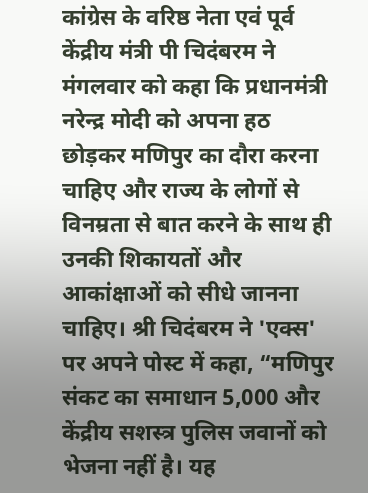कांग्रेस के वरिष्ठ नेता एवं पूर्व केंद्रीय मंत्री पी चिदंबरम ने मंगलवार को कहा कि प्रधानमंत्री नरेन्द्र मोदी को अपना हठ छोड़कर मणिपुर का दौरा करना चाहिए और राज्य के लोगों से विनम्रता से बात करने के साथ ही उनकी शिकायतों और आकांक्षाओं को सीधे जानना चाहिए। श्री चिदंबरम ने 'एक्स' पर अपने पोस्ट में कहा, “मणिपुर संकट का समाधान 5,000 और केंद्रीय सशस्त्र पुलिस जवानों को भेजना नहीं है। यह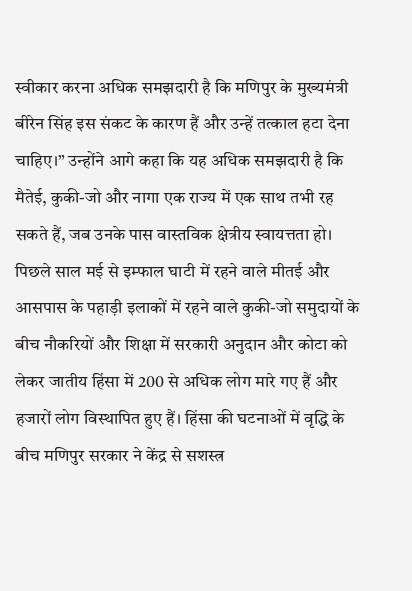स्वीकार करना अधिक समझदारी है कि मणिपुर के मुख्यमंत्री बीरेन सिंह इस संकट के कारण हैं और उन्हें तत्काल हटा देना चाहिए।” उन्होंने आगे कहा कि यह अधिक समझदारी है कि मैतेई, कुकी-जो और नागा एक राज्य में एक साथ तभी रह सकते हैं, जब उनके पास वास्तविक क्षेत्रीय स्वायत्तता हो। पिछले साल मई से इम्फाल घाटी में रहने वाले मीतई और आसपास के पहाड़ी इलाकों में रहने वाले कुकी-जो समुदायों के बीच नौकरियों और शिक्षा में सरकारी अनुदान और कोटा को लेकर जातीय हिंसा में 200 से अधिक लोग मारे गए हैं और हजारों लोग विस्थापित हुए हैं। हिंसा की घटनाओं में वृद्धि के बीच मणिपुर सरकार ने केंद्र से सशस्त्र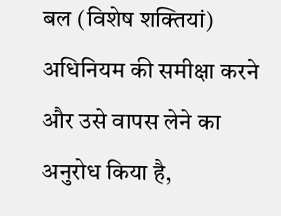बल (विशेष शक्तियां) अधिनियम की समीक्षा करने और उसे वापस लेने का अनुरोध किया है,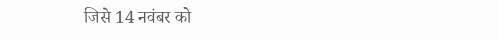जिसे 14 नवंबर को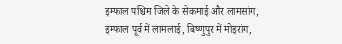इम्फाल पश्चिम जिले के सेकमाई और लामसांग, इम्फाल पूर्व में लामलाई, बिष्णुपुर में मोइरांग,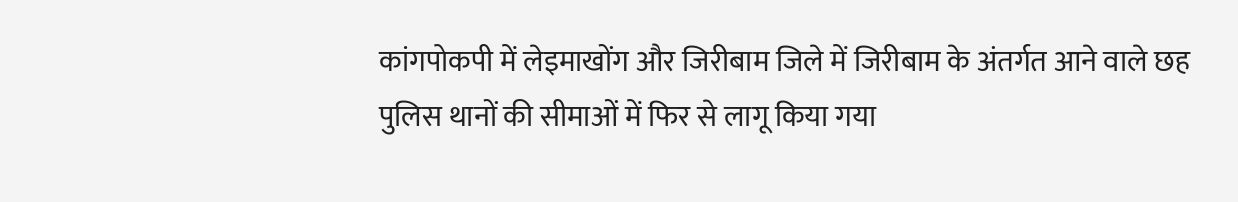कांगपोकपी में लेइमाखोंग और जिरीबाम जिले में जिरीबाम के अंतर्गत आने वाले छह पुलिस थानों की सीमाओं में फिर से लागू किया गया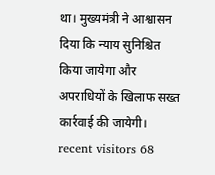था। मुख्यमंत्री ने आश्वासन दिया कि न्याय सुनिश्चित किया जायेगा और अपराधियों के खिलाफ सख्त कार्रवाई की जायेगी।   recent visitors 68